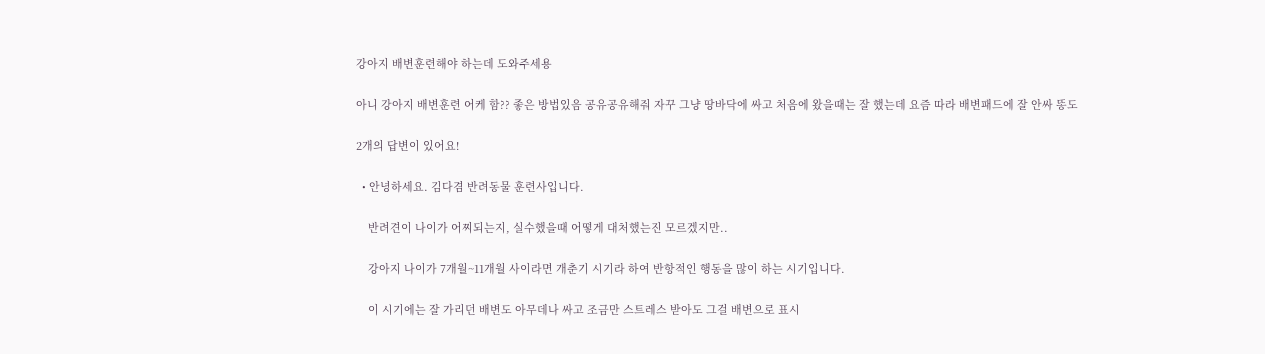강아지 배변훈련해야 하는데 도와주세용

아니 강아지 배변훈련 어케 함?? 좋은 방법있음 공유공유해줘 자꾸 그냥 땅바닥에 싸고 처음에 왔을때는 잘 했는데 요즘 따라 배변패드에 잘 안싸 똥도

2개의 답변이 있어요!

  • 안녕하세요. 김다겸 반려동물 훈련사입니다.

    반려견이 나이가 어찌되는지, 실수했을때 어떻게 대처했는진 모르겠지만..

    강아지 나이가 7개월~11개월 사이라면 개춘기 시기라 하여 반항적인 행동을 많이 하는 시기입니다.

    이 시기에는 잘 가리던 배변도 아무데나 싸고 조금만 스트레스 받아도 그걸 배변으로 표시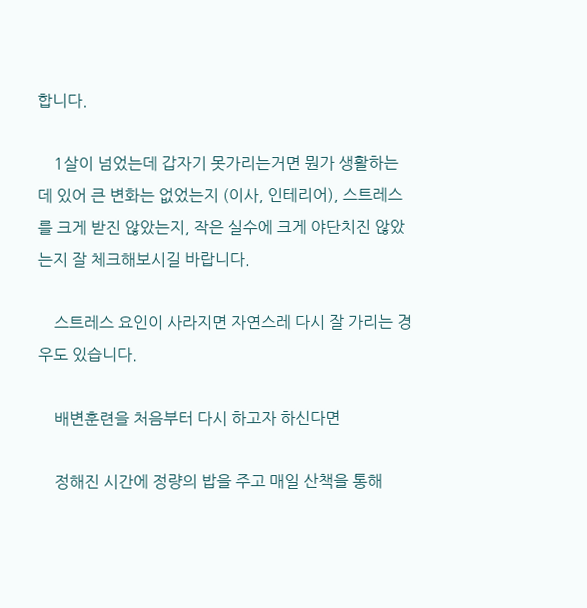합니다.

    1살이 넘었는데 갑자기 못가리는거면 뭔가 생활하는데 있어 큰 변화는 없었는지 (이사, 인테리어), 스트레스를 크게 받진 않았는지, 작은 실수에 크게 야단치진 않았는지 잘 체크해보시길 바랍니다.

    스트레스 요인이 사라지면 자연스레 다시 잘 가리는 경우도 있습니다.

    배변훈련을 처음부터 다시 하고자 하신다면

    정해진 시간에 정량의 밥을 주고 매일 산책을 통해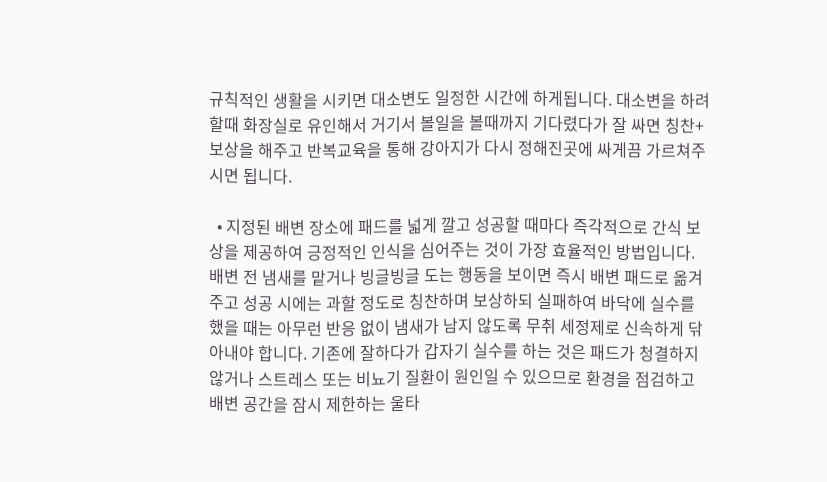규칙적인 생활을 시키면 대소변도 일정한 시간에 하게됩니다. 대소변을 하려할때 화장실로 유인해서 거기서 볼일을 볼때까지 기다렸다가 잘 싸면 칭찬+보상을 해주고 반복교육을 통해 강아지가 다시 정해진곳에 싸게끔 가르쳐주시면 됩니다.

  • 지정된 배변 장소에 패드를 넓게 깔고 성공할 때마다 즉각적으로 간식 보상을 제공하여 긍정적인 인식을 심어주는 것이 가장 효율적인 방법입니다. 배변 전 냄새를 맡거나 빙글빙글 도는 행동을 보이면 즉시 배변 패드로 옮겨주고 성공 시에는 과할 정도로 칭찬하며 보상하되 실패하여 바닥에 실수를 했을 때는 아무런 반응 없이 냄새가 남지 않도록 무취 세정제로 신속하게 닦아내야 합니다. 기존에 잘하다가 갑자기 실수를 하는 것은 패드가 청결하지 않거나 스트레스 또는 비뇨기 질환이 원인일 수 있으므로 환경을 점검하고 배변 공간을 잠시 제한하는 울타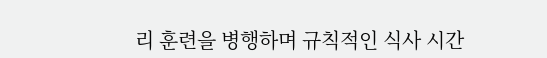리 훈련을 병행하며 규칙적인 식사 시간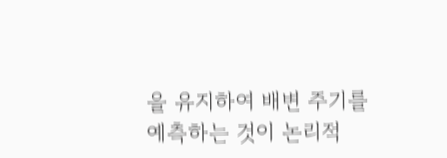을 유지하여 배변 주기를 예측하는 것이 논리적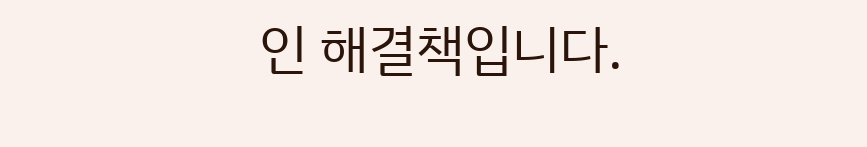인 해결책입니다.